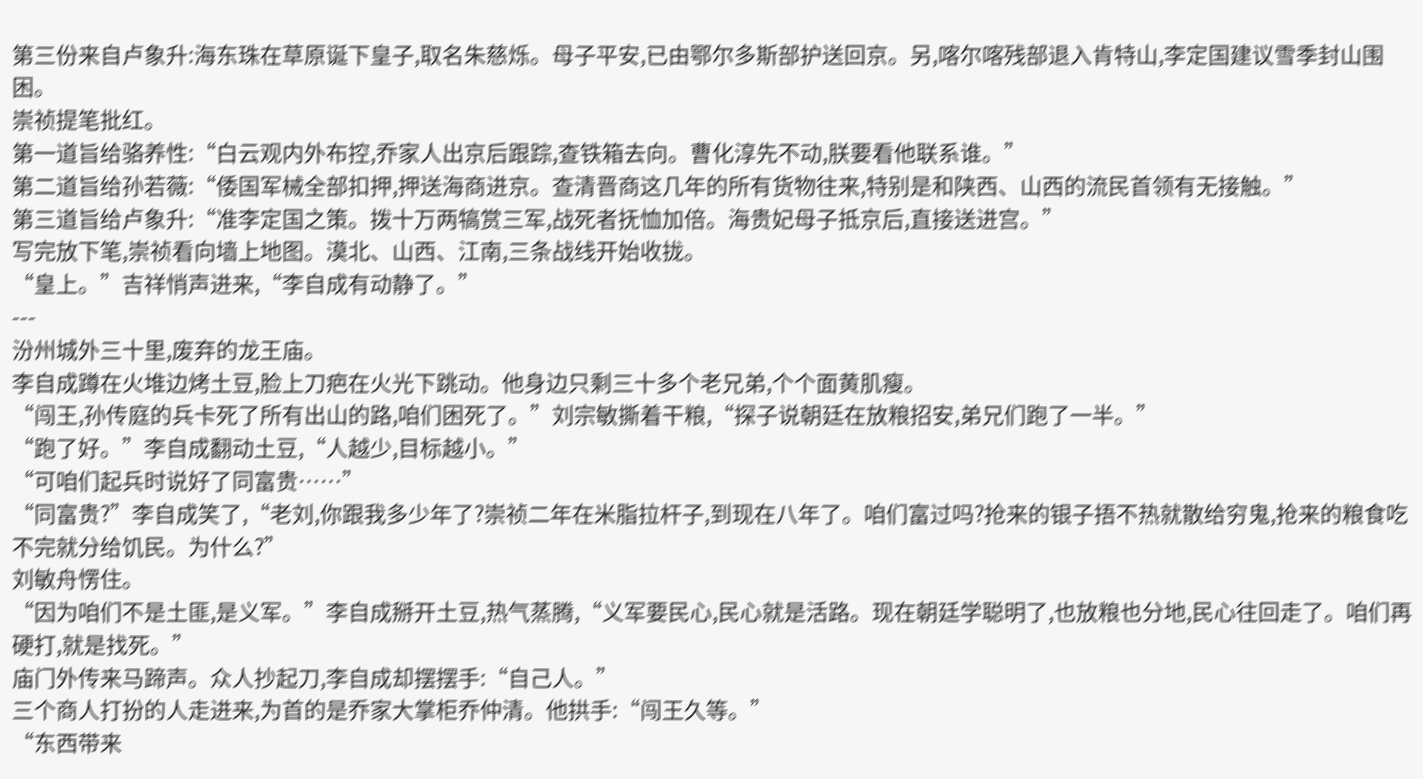第三份来自卢象升:海东珠在草原诞下皇子,取名朱慈烁。母子平安,已由鄂尔多斯部护送回京。另,喀尔喀残部退入肯特山,李定国建议雪季封山围困。
崇祯提笔批红。
第一道旨给骆养性:“白云观内外布控,乔家人出京后跟踪,查铁箱去向。曹化淳先不动,朕要看他联系谁。”
第二道旨给孙若薇:“倭国军械全部扣押,押送海商进京。查清晋商这几年的所有货物往来,特别是和陕西、山西的流民首领有无接触。”
第三道旨给卢象升:“准李定国之策。拨十万两犒赏三军,战死者抚恤加倍。海贵妃母子抵京后,直接送进宫。”
写完放下笔,崇祯看向墙上地图。漠北、山西、江南,三条战线开始收拢。
“皇上。”吉祥悄声进来,“李自成有动静了。”
---
汾州城外三十里,废弃的龙王庙。
李自成蹲在火堆边烤土豆,脸上刀疤在火光下跳动。他身边只剩三十多个老兄弟,个个面黄肌瘦。
“闯王,孙传庭的兵卡死了所有出山的路,咱们困死了。”刘宗敏撕着干粮,“探子说朝廷在放粮招安,弟兄们跑了一半。”
“跑了好。”李自成翻动土豆,“人越少,目标越小。”
“可咱们起兵时说好了同富贵……”
“同富贵?”李自成笑了,“老刘,你跟我多少年了?崇祯二年在米脂拉杆子,到现在八年了。咱们富过吗?抢来的银子捂不热就散给穷鬼,抢来的粮食吃不完就分给饥民。为什么?”
刘敏舟愣住。
“因为咱们不是土匪,是义军。”李自成掰开土豆,热气蒸腾,“义军要民心,民心就是活路。现在朝廷学聪明了,也放粮也分地,民心往回走了。咱们再硬打,就是找死。”
庙门外传来马蹄声。众人抄起刀,李自成却摆摆手:“自己人。”
三个商人打扮的人走进来,为首的是乔家大掌柜乔仲清。他拱手:“闯王久等。”
“东西带来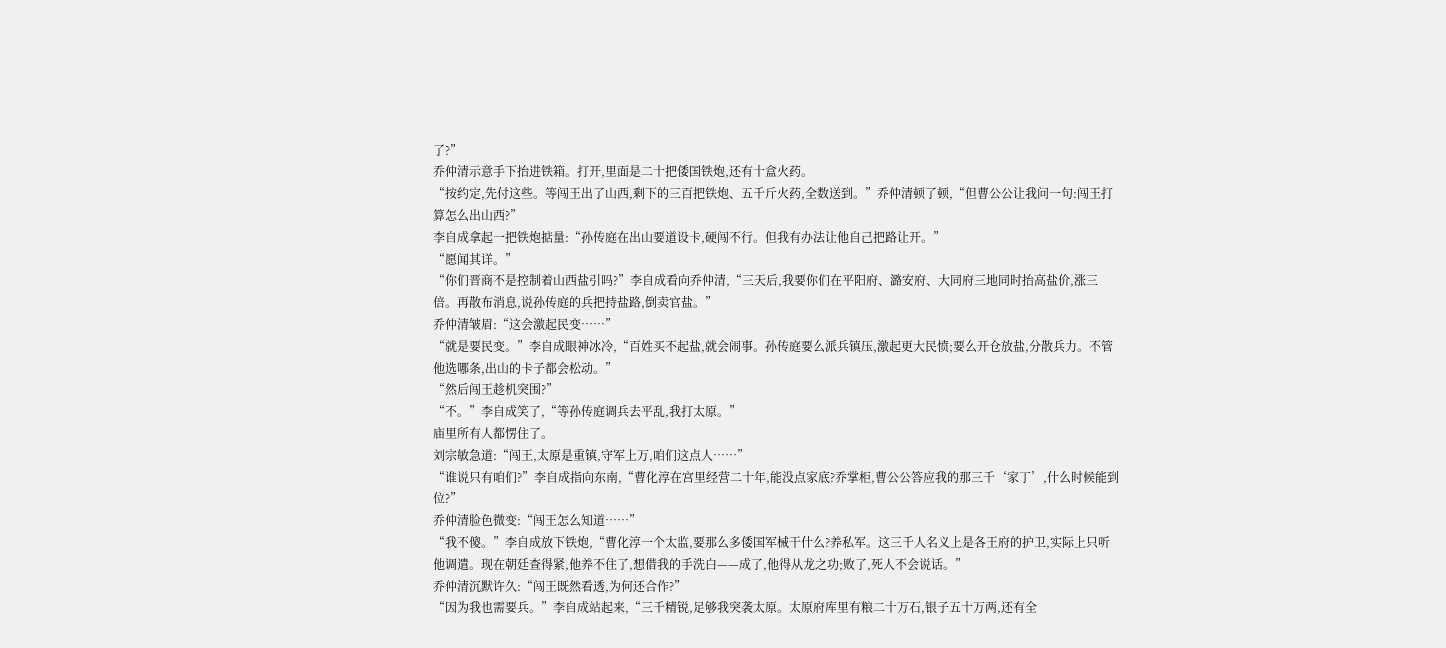了?”
乔仲清示意手下抬进铁箱。打开,里面是二十把倭国铁炮,还有十盒火药。
“按约定,先付这些。等闯王出了山西,剩下的三百把铁炮、五千斤火药,全数送到。”乔仲清顿了顿,“但曹公公让我问一句:闯王打算怎么出山西?”
李自成拿起一把铁炮掂量:“孙传庭在出山要道设卡,硬闯不行。但我有办法让他自己把路让开。”
“愿闻其详。”
“你们晋商不是控制着山西盐引吗?”李自成看向乔仲清,“三天后,我要你们在平阳府、潞安府、大同府三地同时抬高盐价,涨三倍。再散布消息,说孙传庭的兵把持盐路,倒卖官盐。”
乔仲清皱眉:“这会激起民变……”
“就是要民变。”李自成眼神冰冷,“百姓买不起盐,就会闹事。孙传庭要么派兵镇压,激起更大民愤;要么开仓放盐,分散兵力。不管他选哪条,出山的卡子都会松动。”
“然后闯王趁机突围?”
“不。”李自成笑了,“等孙传庭调兵去平乱,我打太原。”
庙里所有人都愣住了。
刘宗敏急道:“闯王,太原是重镇,守军上万,咱们这点人……”
“谁说只有咱们?”李自成指向东南,“曹化淳在宫里经营二十年,能没点家底?乔掌柜,曹公公答应我的那三千‘家丁’,什么时候能到位?”
乔仲清脸色微变:“闯王怎么知道……”
“我不傻。”李自成放下铁炮,“曹化淳一个太监,要那么多倭国军械干什么?养私军。这三千人名义上是各王府的护卫,实际上只听他调遣。现在朝廷查得紧,他养不住了,想借我的手洗白——成了,他得从龙之功;败了,死人不会说话。”
乔仲清沉默许久:“闯王既然看透,为何还合作?”
“因为我也需要兵。”李自成站起来,“三千精锐,足够我突袭太原。太原府库里有粮二十万石,银子五十万两,还有全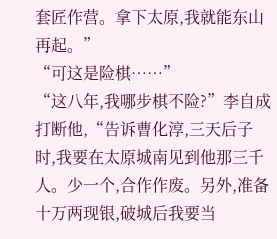套匠作营。拿下太原,我就能东山再起。”
“可这是险棋……”
“这八年,我哪步棋不险?”李自成打断他,“告诉曹化淳,三天后子时,我要在太原城南见到他那三千人。少一个,合作作废。另外,准备十万两现银,破城后我要当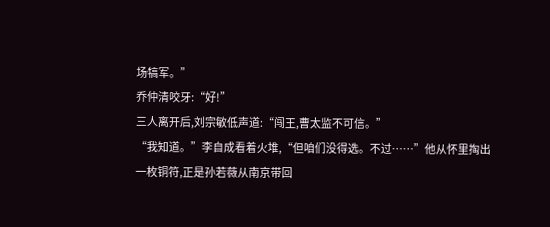场犒军。”
乔仲清咬牙:“好!”
三人离开后,刘宗敏低声道:“闯王,曹太监不可信。”
“我知道。”李自成看着火堆,“但咱们没得选。不过……”他从怀里掏出一枚铜符,正是孙若薇从南京带回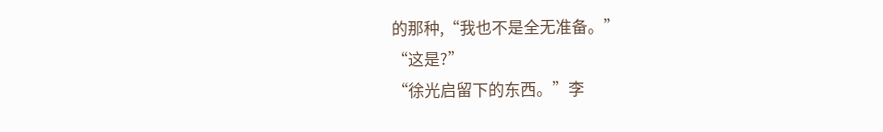的那种,“我也不是全无准备。”
“这是?”
“徐光启留下的东西。”李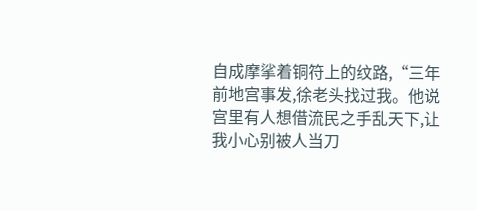自成摩挲着铜符上的纹路,“三年前地宫事发,徐老头找过我。他说宫里有人想借流民之手乱天下,让我小心别被人当刀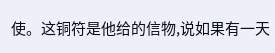使。这铜符是他给的信物,说如果有一天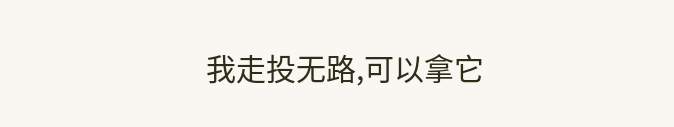我走投无路,可以拿它